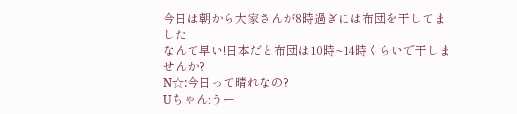今日は朝から大家さんが8時過ぎには布団を干してました
なんて早い!日本だと布団は10時~14時くらいで干しませんか?
N☆:今日って晴れなの?
Uちゃん:うー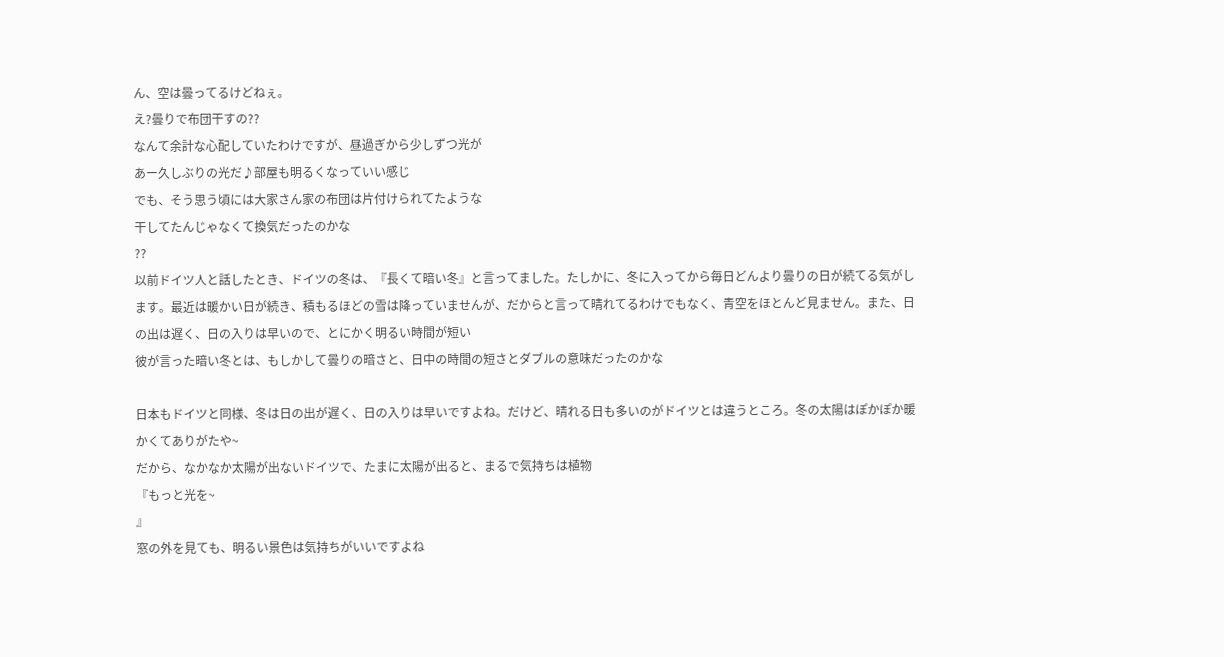ん、空は曇ってるけどねぇ。
え?曇りで布団干すの??
なんて余計な心配していたわけですが、昼過ぎから少しずつ光が
あー久しぶりの光だ♪部屋も明るくなっていい感じ
でも、そう思う頃には大家さん家の布団は片付けられてたような
干してたんじゃなくて換気だったのかな
??
以前ドイツ人と話したとき、ドイツの冬は、『長くて暗い冬』と言ってました。たしかに、冬に入ってから毎日どんより曇りの日が続てる気がします。最近は暖かい日が続き、積もるほどの雪は降っていませんが、だからと言って晴れてるわけでもなく、青空をほとんど見ません。また、日の出は遅く、日の入りは早いので、とにかく明るい時間が短い
彼が言った暗い冬とは、もしかして曇りの暗さと、日中の時間の短さとダブルの意味だったのかな

日本もドイツと同様、冬は日の出が遅く、日の入りは早いですよね。だけど、晴れる日も多いのがドイツとは違うところ。冬の太陽はぽかぽか暖かくてありがたや~
だから、なかなか太陽が出ないドイツで、たまに太陽が出ると、まるで気持ちは植物
『もっと光を~
』
窓の外を見ても、明るい景色は気持ちがいいですよね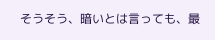そうそう、暗いとは言っても、最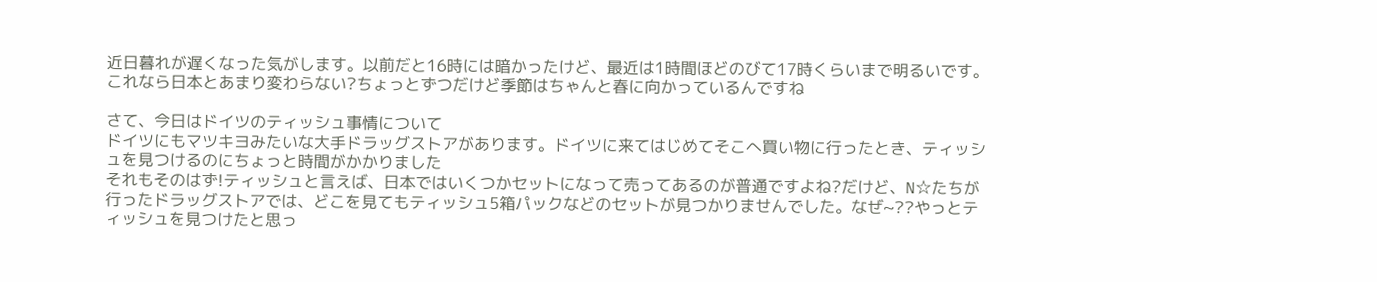近日暮れが遅くなった気がします。以前だと16時には暗かったけど、最近は1時間ほどのびて17時くらいまで明るいです。これなら日本とあまり変わらない?ちょっとずつだけど季節はちゃんと春に向かっているんですね

さて、今日はドイツのティッシュ事情について
ドイツにもマツキヨみたいな大手ドラッグストアがあります。ドイツに来てはじめてそこへ買い物に行ったとき、ティッシュを見つけるのにちょっと時間がかかりました
それもそのはず!ティッシュと言えば、日本ではいくつかセットになって売ってあるのが普通ですよね?だけど、N☆たちが行ったドラッグストアでは、どこを見てもティッシュ5箱パックなどのセットが見つかりませんでした。なぜ~??やっとティッシュを見つけたと思っ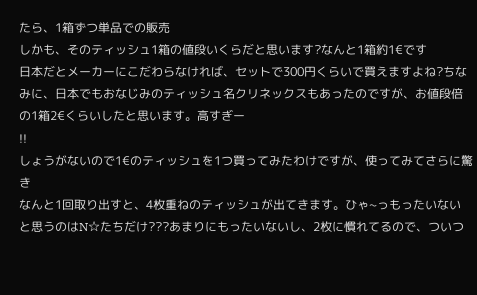たら、1箱ずつ単品での販売
しかも、そのティッシュ1箱の値段いくらだと思います?なんと1箱約1€です
日本だとメーカーにこだわらなければ、セットで300円くらいで買えますよね?ちなみに、日本でもおなじみのティッシュ名クリネックスもあったのですが、お値段倍の1箱2€くらいしたと思います。高すぎー
!!
しょうがないので1€のティッシュを1つ買ってみたわけですが、使ってみてさらに驚き
なんと1回取り出すと、4枚重ねのティッシュが出てきます。ひゃ~っもったいない
と思うのはN☆たちだけ???あまりにもったいないし、2枚に慣れてるので、ついつ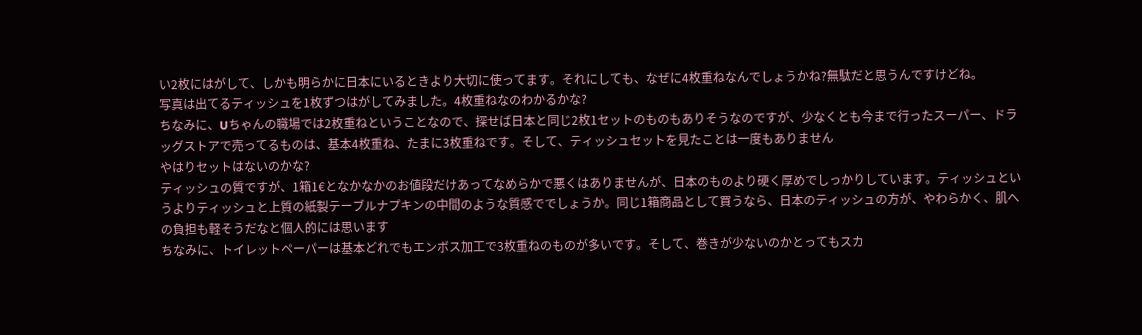い2枚にはがして、しかも明らかに日本にいるときより大切に使ってます。それにしても、なぜに4枚重ねなんでしょうかね?無駄だと思うんですけどね。
写真は出てるティッシュを1枚ずつはがしてみました。4枚重ねなのわかるかな?
ちなみに、Uちゃんの職場では2枚重ねということなので、探せば日本と同じ2枚1セットのものもありそうなのですが、少なくとも今まで行ったスーパー、ドラッグストアで売ってるものは、基本4枚重ね、たまに3枚重ねです。そして、ティッシュセットを見たことは一度もありません
やはりセットはないのかな?
ティッシュの質ですが、1箱1€となかなかのお値段だけあってなめらかで悪くはありませんが、日本のものより硬く厚めでしっかりしています。ティッシュというよりティッシュと上質の紙製テーブルナプキンの中間のような質感ででしょうか。同じ1箱商品として買うなら、日本のティッシュの方が、やわらかく、肌への負担も軽そうだなと個人的には思います
ちなみに、トイレットペーパーは基本どれでもエンボス加工で3枚重ねのものが多いです。そして、巻きが少ないのかとってもスカ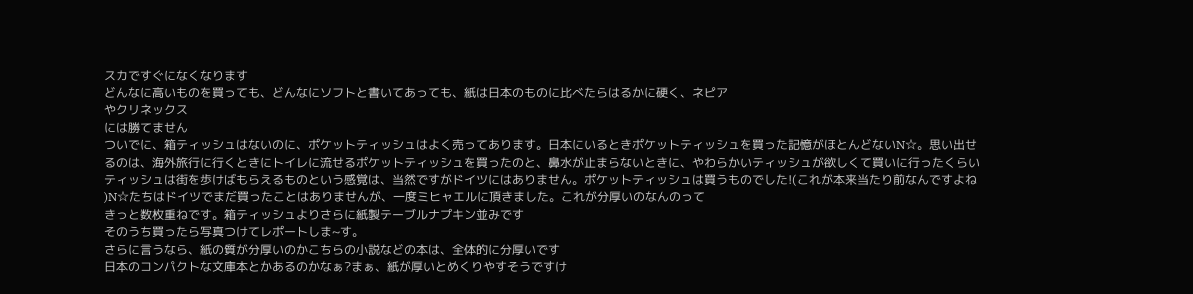スカですぐになくなります
どんなに高いものを買っても、どんなにソフトと書いてあっても、紙は日本のものに比べたらはるかに硬く、ネピア
やクリネックス
には勝てません
ついでに、箱ティッシュはないのに、ポケットティッシュはよく売ってあります。日本にいるときポケットティッシュを買った記憶がほとんどないN☆。思い出せるのは、海外旅行に行くときにトイレに流せるポケットティッシュを買ったのと、鼻水が止まらないときに、やわらかいティッシュが欲しくて買いに行ったくらい
ティッシュは街を歩けばもらえるものという感覚は、当然ですがドイツにはありません。ポケットティッシュは買うものでした!(これが本来当たり前なんですよね
)N☆たちはドイツでまだ買ったことはありませんが、一度ミヒャエルに頂きました。これが分厚いのなんのって
きっと数枚重ねです。箱ティッシュよりさらに紙製テーブルナプキン並みです
そのうち買ったら写真つけてレポートしま~す。
さらに言うなら、紙の質が分厚いのかこちらの小説などの本は、全体的に分厚いです
日本のコンパクトな文庫本とかあるのかなぁ?まぁ、紙が厚いとめくりやすそうですけ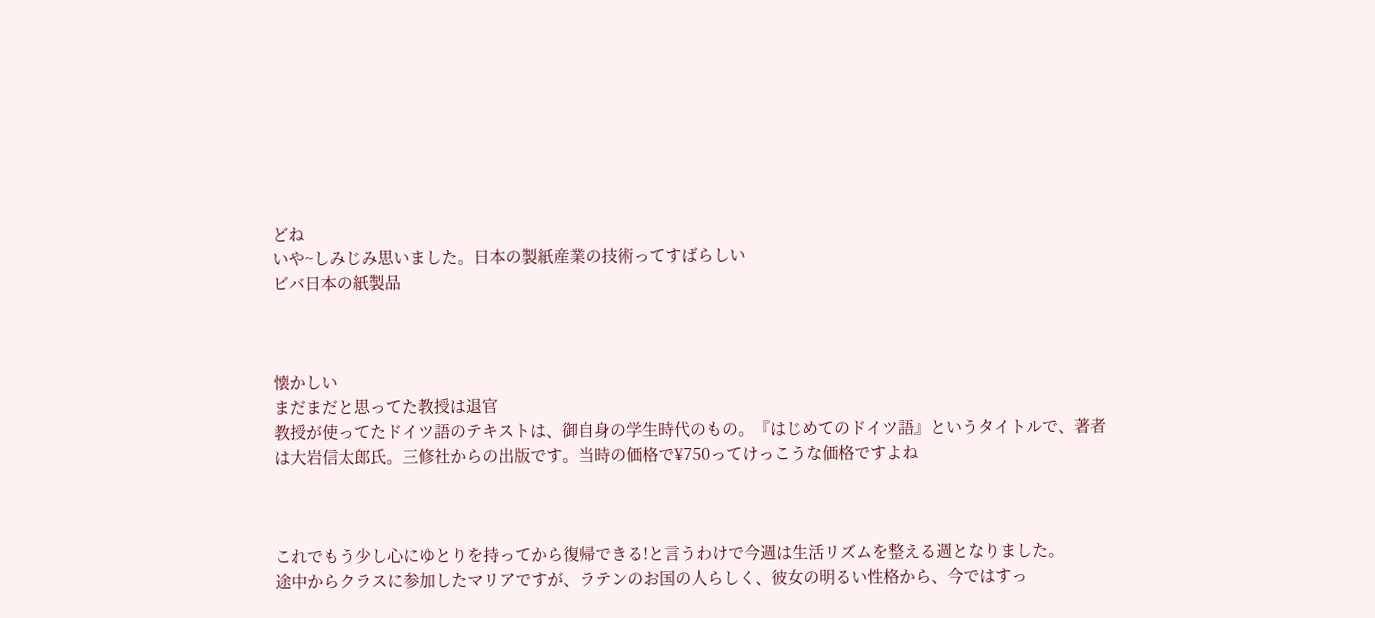どね
いや~しみじみ思いました。日本の製紙産業の技術ってすばらしい
ビバ日本の紙製品



懐かしい
まだまだと思ってた教授は退官
教授が使ってたドイツ語のテキストは、御自身の学生時代のもの。『はじめてのドイツ語』というタイトルで、著者は大岩信太郎氏。三修社からの出版です。当時の価格で¥750ってけっこうな価格ですよね



これでもう少し心にゆとりを持ってから復帰できる!と言うわけで今週は生活リズムを整える週となりました。
途中からクラスに参加したマリアですが、ラテンのお国の人らしく、彼女の明るい性格から、今ではすっ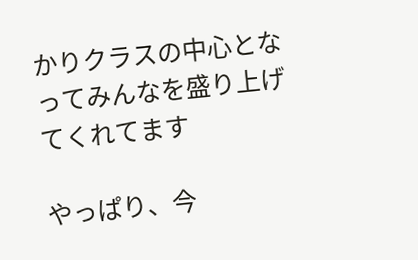かりクラスの中心となってみんなを盛り上げてくれてます

やっぱり、今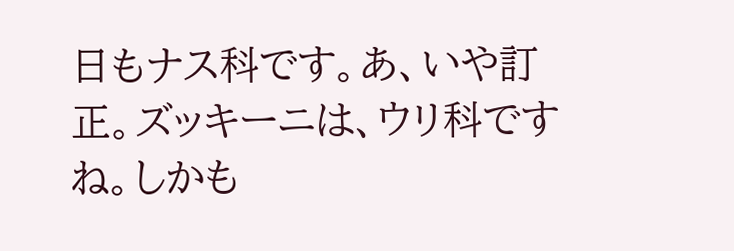日もナス科です。あ、いや訂正。ズッキーニは、ウリ科ですね。しかも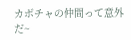カボチャの仲間って意外だ~